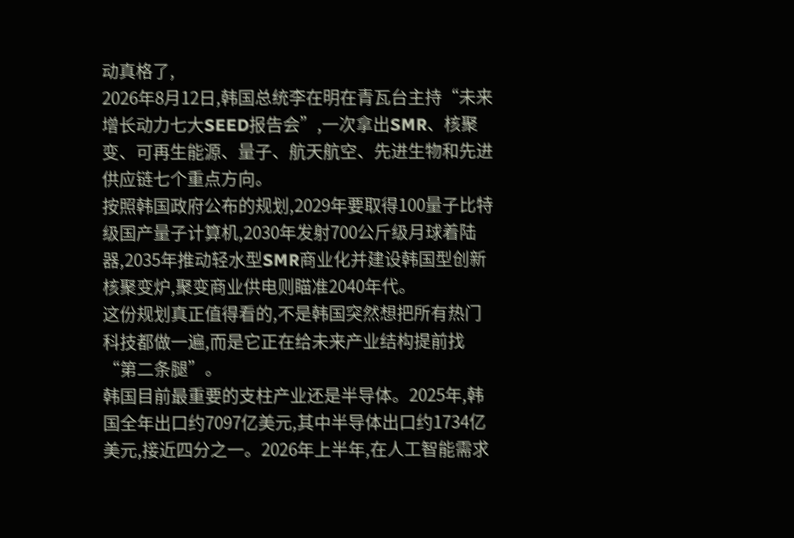动真格了,
2026年8月12日,韩国总统李在明在青瓦台主持“未来增长动力七大SEED报告会”,一次拿出SMR、核聚变、可再生能源、量子、航天航空、先进生物和先进供应链七个重点方向。
按照韩国政府公布的规划,2029年要取得100量子比特级国产量子计算机,2030年发射700公斤级月球着陆器,2035年推动轻水型SMR商业化并建设韩国型创新核聚变炉,聚变商业供电则瞄准2040年代。
这份规划真正值得看的,不是韩国突然想把所有热门科技都做一遍,而是它正在给未来产业结构提前找“第二条腿”。
韩国目前最重要的支柱产业还是半导体。2025年,韩国全年出口约7097亿美元,其中半导体出口约1734亿美元,接近四分之一。2026年上半年,在人工智能需求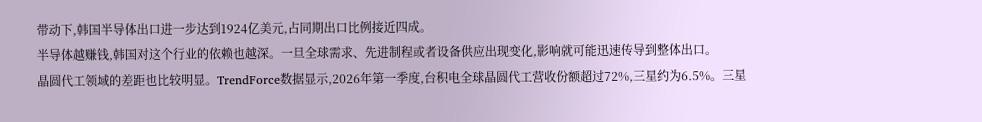带动下,韩国半导体出口进一步达到1924亿美元,占同期出口比例接近四成。
半导体越赚钱,韩国对这个行业的依赖也越深。一旦全球需求、先进制程或者设备供应出现变化,影响就可能迅速传导到整体出口。
晶圆代工领域的差距也比较明显。TrendForce数据显示,2026年第一季度,台积电全球晶圆代工营收份额超过72%,三星约为6.5%。三星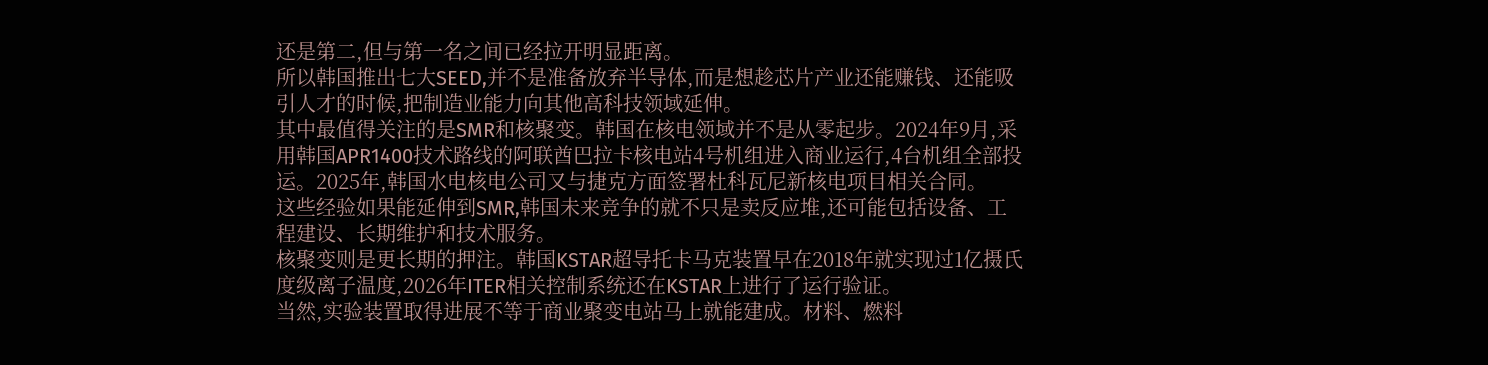还是第二,但与第一名之间已经拉开明显距离。
所以韩国推出七大SEED,并不是准备放弃半导体,而是想趁芯片产业还能赚钱、还能吸引人才的时候,把制造业能力向其他高科技领域延伸。
其中最值得关注的是SMR和核聚变。韩国在核电领域并不是从零起步。2024年9月,采用韩国APR1400技术路线的阿联酋巴拉卡核电站4号机组进入商业运行,4台机组全部投运。2025年,韩国水电核电公司又与捷克方面签署杜科瓦尼新核电项目相关合同。
这些经验如果能延伸到SMR,韩国未来竞争的就不只是卖反应堆,还可能包括设备、工程建设、长期维护和技术服务。
核聚变则是更长期的押注。韩国KSTAR超导托卡马克装置早在2018年就实现过1亿摄氏度级离子温度,2026年ITER相关控制系统还在KSTAR上进行了运行验证。
当然,实验装置取得进展不等于商业聚变电站马上就能建成。材料、燃料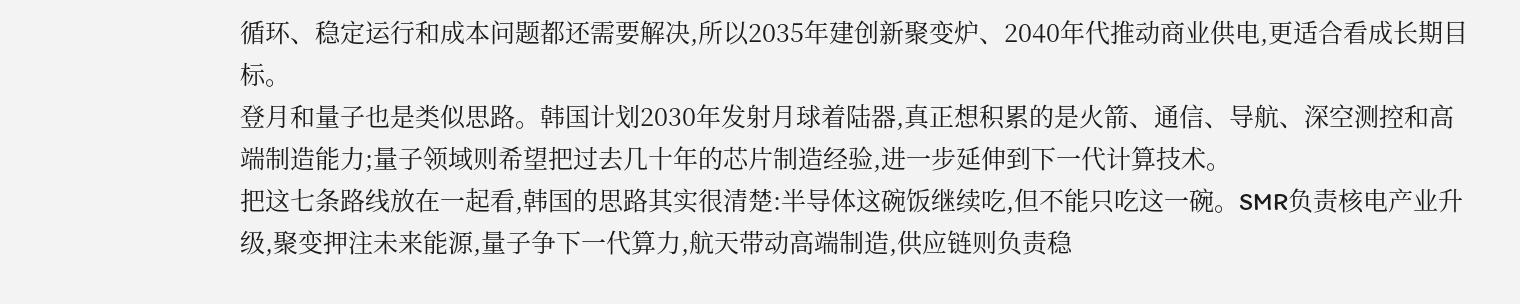循环、稳定运行和成本问题都还需要解决,所以2035年建创新聚变炉、2040年代推动商业供电,更适合看成长期目标。
登月和量子也是类似思路。韩国计划2030年发射月球着陆器,真正想积累的是火箭、通信、导航、深空测控和高端制造能力;量子领域则希望把过去几十年的芯片制造经验,进一步延伸到下一代计算技术。
把这七条路线放在一起看,韩国的思路其实很清楚:半导体这碗饭继续吃,但不能只吃这一碗。SMR负责核电产业升级,聚变押注未来能源,量子争下一代算力,航天带动高端制造,供应链则负责稳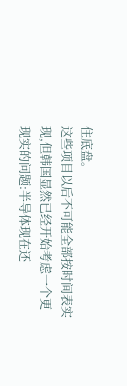住底盘。
这些项目以后不可能全部按时间表实现,但韩国显然已经开始考虑一个更现实的问题:半导体现在还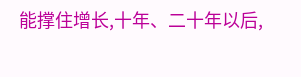能撑住增长,十年、二十年以后,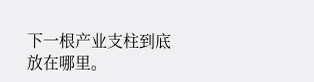下一根产业支柱到底放在哪里。